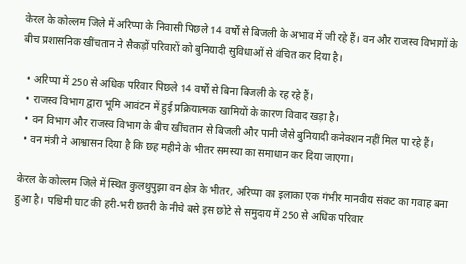केरल के कोल्लम जिले में अरिप्पा के निवासी पिछले 14 वर्षों से बिजली के अभाव में जी रहे हैं। वन और राजस्व विभागों के बीच प्रशासनिक खींचतान ने सैकड़ों परिवारों को बुनियादी सुविधाओं से वंचित कर दिया है।

  • अरिप्पा में 250 से अधिक परिवार पिछले 14 वर्षों से बिना बिजली के रह रहे हैं।
  • राजस्व विभाग द्वारा भूमि आवंटन में हुई प्रक्रियात्मक खामियों के कारण विवाद खड़ा है।
  • वन विभाग और राजस्व विभाग के बीच खींचतान से बिजली और पानी जैसे बुनियादी कनेक्शन नहीं मिल पा रहे हैं।
  • वन मंत्री ने आश्वासन दिया है कि छह महीने के भीतर समस्या का समाधान कर दिया जाएगा।

केरल के कोल्लम जिले में स्थित कुलथुपुझा वन क्षेत्र के भीतर, अरिप्पा का इलाका एक गंभीर मानवीय संकट का गवाह बना हुआ है। पश्चिमी घाट की हरी-भरी छतरी के नीचे बसे इस छोटे से समुदाय में 250 से अधिक परिवार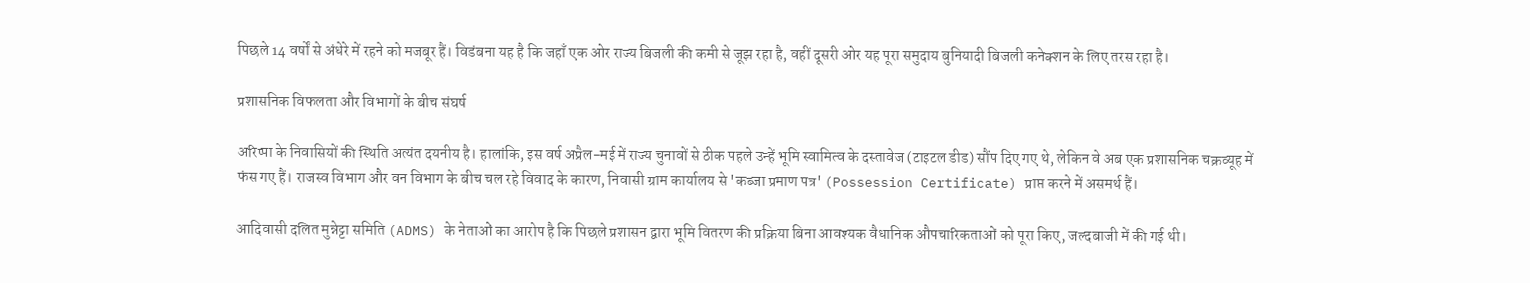पिछले 14 वर्षों से अंधेरे में रहने को मजबूर हैं। विडंबना यह है कि जहाँ एक ओर राज्य बिजली की कमी से जूझ रहा है, वहीं दूसरी ओर यह पूरा समुदाय बुनियादी बिजली कनेक्शन के लिए तरस रहा है।

प्रशासनिक विफलता और विभागों के बीच संघर्ष

अरिप्पा के निवासियों की स्थिति अत्यंत दयनीय है। हालांकि, इस वर्ष अप्रैल-मई में राज्य चुनावों से ठीक पहले उन्हें भूमि स्वामित्व के दस्तावेज (टाइटल डीड) सौंप दिए गए थे, लेकिन वे अब एक प्रशासनिक चक्रव्यूह में फंस गए हैं। राजस्व विभाग और वन विभाग के बीच चल रहे विवाद के कारण, निवासी ग्राम कार्यालय से 'कब्जा प्रमाण पत्र' (Possession Certificate) प्राप्त करने में असमर्थ हैं।

आदिवासी दलित मुन्नेट्टा समिति (ADMS) के नेताओं का आरोप है कि पिछले प्रशासन द्वारा भूमि वितरण की प्रक्रिया बिना आवश्यक वैधानिक औपचारिकताओं को पूरा किए, जल्दबाजी में की गई थी।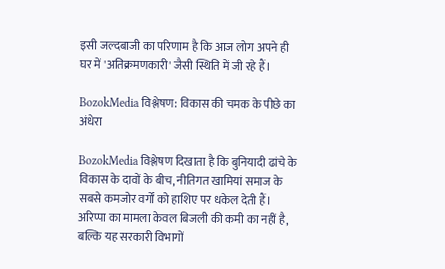इसी जल्दबाजी का परिणाम है कि आज लोग अपने ही घर में 'अतिक्रमणकारी' जैसी स्थिति में जी रहे हैं।

BozokMedia विश्लेषण: विकास की चमक के पीछे का अंधेरा

BozokMedia विश्लेषण दिखाता है कि बुनियादी ढांचे के विकास के दावों के बीच, नीतिगत खामियां समाज के सबसे कमजोर वर्गों को हाशिए पर धकेल देती हैं। अरिप्पा का मामला केवल बिजली की कमी का नहीं है, बल्कि यह सरकारी विभागों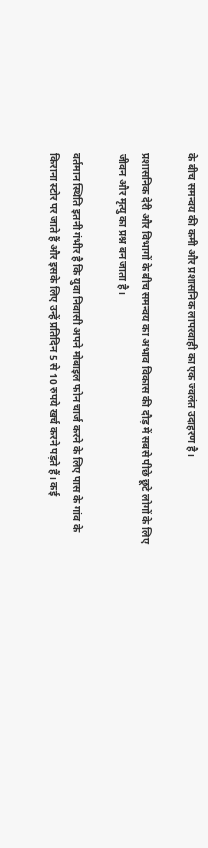के बीच समन्वय की कमी और प्रशासनिक लापरवाही का एक ज्वलंत उदाहरण है।

प्रशासनिक देरी और विभागों के बीच समन्वय का अभाव विकास की दौड़ में सबसे पीछे छूटे लोगों के लिए जीवन और मृत्यु का प्रश्न बन जाता है।

वर्तमान स्थिति इतनी गंभीर है कि युवा निवासी अपने मोबाइल फोन चार्ज करने के लिए पास के गांव के किराना स्टोर पर जाते हैं और इसके लिए उन्हें प्रतिदिन 5 से 10 रुपये खर्च करने पड़ते हैं। कई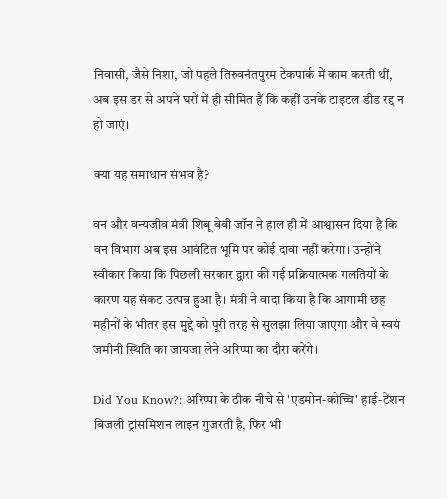निवासी, जैसे निशा, जो पहले तिरुवनंतपुरम टेकपार्क में काम करती थीं, अब इस डर से अपने घरों में ही सीमित हैं कि कहीं उनके टाइटल डीड रद्द न हो जाएं।

क्या यह समाधान संभव है?

वन और वन्यजीव मंत्री शिबू बेबी जॉन ने हाल ही में आश्वासन दिया है कि वन विभाग अब इस आवंटित भूमि पर कोई दावा नहीं करेगा। उन्होंने स्वीकार किया कि पिछली सरकार द्वारा की गई प्रक्रियात्मक गलतियों के कारण यह संकट उत्पन्न हुआ है। मंत्री ने वादा किया है कि आगामी छह महीनों के भीतर इस मुद्दे को पूरी तरह से सुलझा लिया जाएगा और वे स्वयं जमीनी स्थिति का जायजा लेने अरिप्पा का दौरा करेंगे।

Did You Know?: अरिप्पा के ठीक नीचे से 'एडमोन-कोच्चि' हाई-टेंशन बिजली ट्रांसमिशन लाइन गुजरती है, फिर भी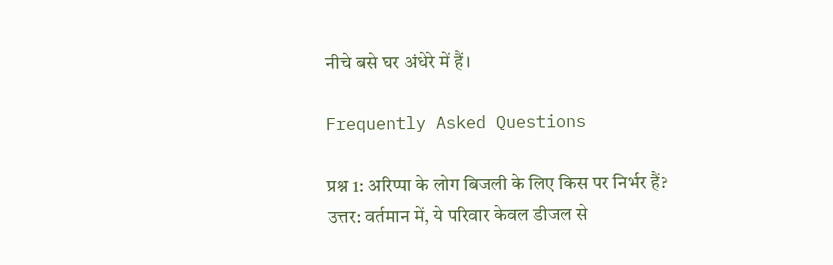नीचे बसे घर अंधेरे में हैं।

Frequently Asked Questions

प्रश्न 1: अरिप्पा के लोग बिजली के लिए किस पर निर्भर हैं?
उत्तर: वर्तमान में, ये परिवार केवल डीजल से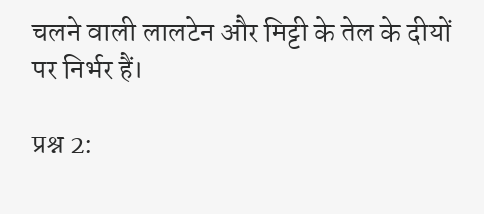चलने वाली लालटेन और मिट्टी के तेल के दीयों पर निर्भर हैं।

प्रश्न 2: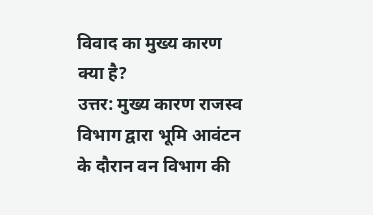विवाद का मुख्य कारण क्या है?
उत्तर: मुख्य कारण राजस्व विभाग द्वारा भूमि आवंटन के दौरान वन विभाग की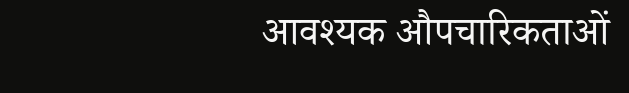आवश्यक औपचारिकताओं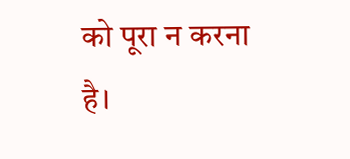को पूरा न करना है।